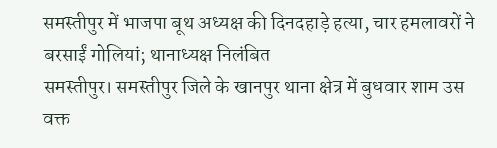समस्तीपुर में भाजपा बूथ अध्यक्ष की दिनदहाड़े हत्या, चार हमलावरों ने बरसाईं गोलियां; थानाध्यक्ष निलंबित
समस्तीपुर। समस्तीपुर जिले के खानपुर थाना क्षेत्र में बुधवार शाम उस वक्त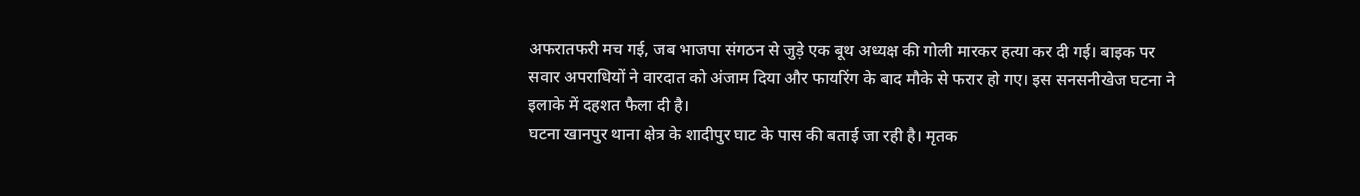अफरातफरी मच गई, जब भाजपा संगठन से जुड़े एक बूथ अध्यक्ष की गोली मारकर हत्या कर दी गई। बाइक पर सवार अपराधियों ने वारदात को अंजाम दिया और फायरिंग के बाद मौके से फरार हो गए। इस सनसनीखेज घटना ने इलाके में दहशत फैला दी है।
घटना खानपुर थाना क्षेत्र के शादीपुर घाट के पास की बताई जा रही है। मृतक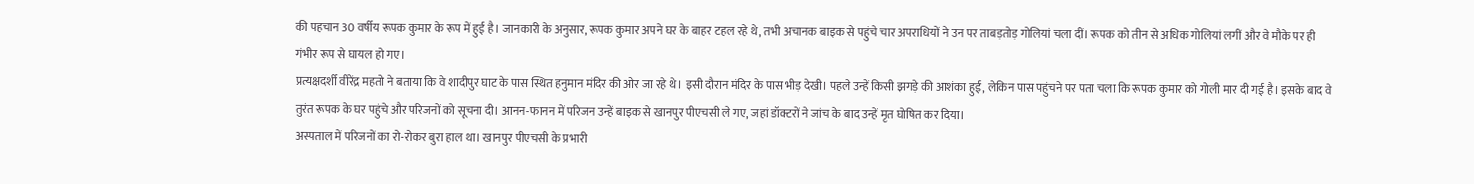की पहचान 30 वर्षीय रूपक कुमार के रूप में हुई है। जानकारी के अनुसार, रूपक कुमार अपने घर के बाहर टहल रहे थे, तभी अचानक बाइक से पहुंचे चार अपराधियों ने उन पर ताबड़तोड़ गोलियां चला दीं। रूपक को तीन से अधिक गोलियां लगीं और वे मौके पर ही गंभीर रूप से घायल हो गए।
प्रत्यक्षदर्शी वीरेंद्र महतो ने बताया कि वे शादीपुर घाट के पास स्थित हनुमान मंदिर की ओर जा रहे थे। इसी दौरान मंदिर के पास भीड़ देखी। पहले उन्हें किसी झगड़े की आशंका हुई, लेकिन पास पहुंचने पर पता चला कि रूपक कुमार को गोली मार दी गई है। इसके बाद वे तुरंत रूपक के घर पहुंचे और परिजनों को सूचना दी। आनन-फानन में परिजन उन्हें बाइक से खानपुर पीएचसी ले गए, जहां डॉक्टरों ने जांच के बाद उन्हें मृत घोषित कर दिया।
अस्पताल में परिजनों का रो-रोकर बुरा हाल था। खानपुर पीएचसी के प्रभारी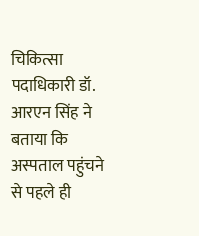चिकित्सा पदाधिकारी डॉ. आरएन सिंह ने बताया कि अस्पताल पहुंचने से पहले ही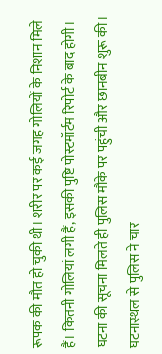रूपक की मौत हो चुकी थी। शरीर पर कई जगह गोलियों के निशान मिले हैं। कितनी गोलियां लगी हैं, इसकी पुष्टि पोस्टमॉर्टम रिपोर्ट के बाद होगी।
घटना की सूचना मिलते ही पुलिस मौके पर पहुंची और छानबीन शुरू की। घटनास्थल से पुलिस ने चार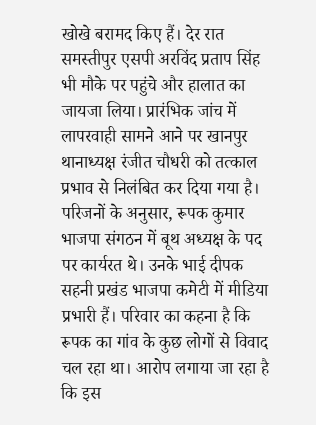खोखे बरामद किए हैं। देर रात समस्तीपुर एसपी अरविंद प्रताप सिंह भी मौके पर पहुंचे और हालात का जायजा लिया। प्रारंभिक जांच में लापरवाही सामने आने पर खानपुर थानाध्यक्ष रंजीत चौधरी को तत्काल प्रभाव से निलंबित कर दिया गया है।
परिजनों के अनुसार, रूपक कुमार भाजपा संगठन में बूथ अध्यक्ष के पद पर कार्यरत थे। उनके भाई दीपक सहनी प्रखंड भाजपा कमेटी में मीडिया प्रभारी हैं। परिवार का कहना है कि रूपक का गांव के कुछ लोगों से विवाद चल रहा था। आरोप लगाया जा रहा है कि इस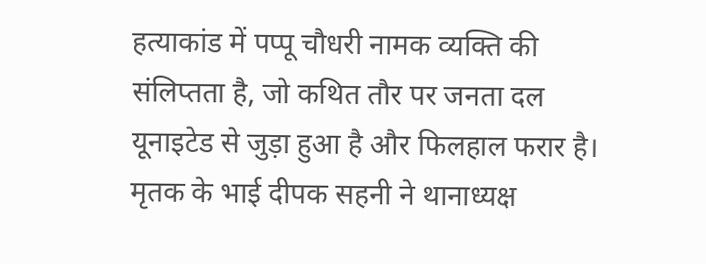हत्याकांड में पप्पू चौधरी नामक व्यक्ति की संलिप्तता है, जो कथित तौर पर जनता दल यूनाइटेड से जुड़ा हुआ है और फिलहाल फरार है।
मृतक के भाई दीपक सहनी ने थानाध्यक्ष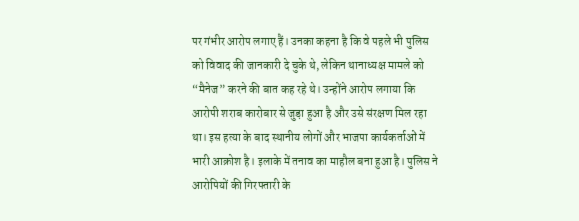पर गंभीर आरोप लगाए हैं। उनका कहना है कि वे पहले भी पुलिस को विवाद की जानकारी दे चुके थे, लेकिन थानाध्यक्ष मामले को “मैनेज” करने की बात कह रहे थे। उन्होंने आरोप लगाया कि आरोपी शराब कारोबार से जुड़ा हुआ है और उसे संरक्षण मिल रहा था। इस हत्या के बाद स्थानीय लोगों और भाजपा कार्यकर्ताओं में भारी आक्रोश है। इलाके में तनाव का माहौल बना हुआ है। पुलिस ने आरोपियों की गिरफ्तारी के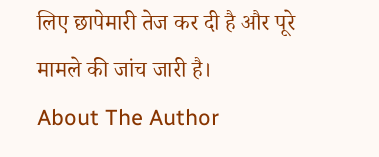लिए छापेमारी तेज कर दी है और पूरे मामले की जांच जारी है।
About The Author